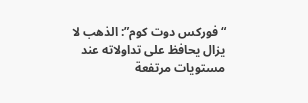“فوركس دوت كوم”: الذهب لا يزال يحافظ على تداولاته عند مستويات مرتفعة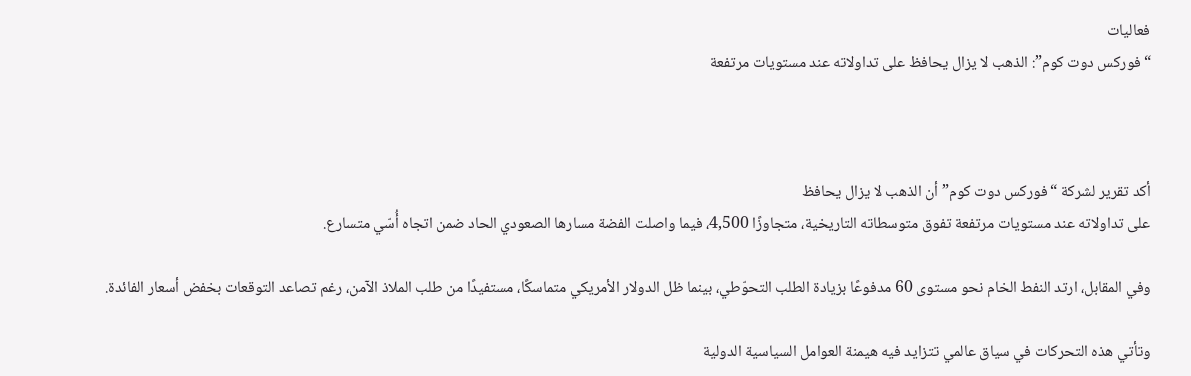فعاليات
“فوركس دوت كوم”: الذهب لا يزال يحافظ على تداولاته عند مستويات مرتفعة



أكد تقرير لشركة “فوركس دوت كوم” أن الذهب لا يزال يحافظ
على تداولاته عند مستويات مرتفعة تفوق متوسطاته التاريخية، متجاوزًا 4,500، فيما واصلت الفضة مسارها الصعودي الحاد ضمن اتجاه أُسّي متسارع.

وفي المقابل، ارتد النفط الخام نحو مستوى 60 مدفوعًا بزيادة الطلب التحوّطي، بينما ظل الدولار الأمريكي متماسكًا، مستفيدًا من طلب الملاذ الآمن، رغم تصاعد التوقعات بخفض أسعار الفائدة.

وتأتي هذه التحركات في سياق عالمي تتزايد فيه هيمنة العوامل السياسية الدولية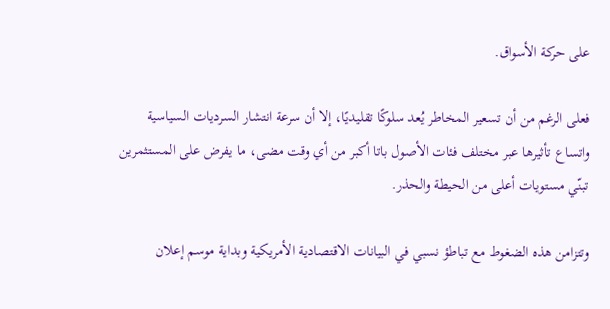على حركة الأسواق.

فعلى الرغم من أن تسعير المخاطر يُعد سلوكًا تقليديًا، إلا أن سرعة انتشار السرديات السياسية واتساع تأثيرها عبر مختلف فئات الأصول باتا أكبر من أي وقت مضى، ما يفرض على المستثمرين تبنّي مستويات أعلى من الحيطة والحذر.

وتتزامن هذه الضغوط مع تباطؤ نسبي في البيانات الاقتصادية الأمريكية وبداية موسم إعلان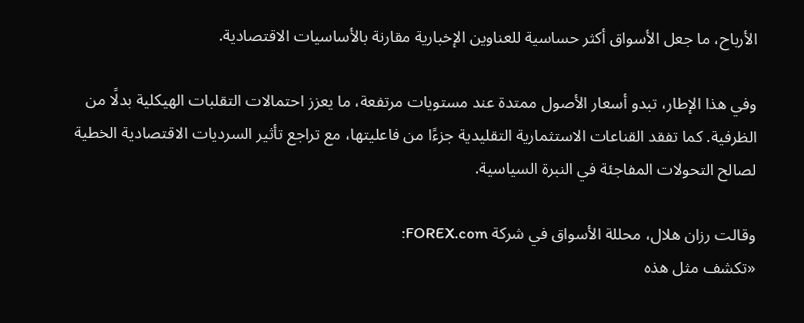الأرباح، ما جعل الأسواق أكثر حساسية للعناوين الإخبارية مقارنة بالأساسيات الاقتصادية.

وفي هذا الإطار، تبدو أسعار الأصول ممتدة عند مستويات مرتفعة، ما يعزز احتمالات التقلبات الهيكلية بدلًا من الظرفية. كما تفقد القناعات الاستثمارية التقليدية جزءًا من فاعليتها، مع تراجع تأثير السرديات الاقتصادية الخطية لصالح التحولات المفاجئة في النبرة السياسية.

وقالت رزان هلال، محللة الأسواق في شركة FOREX.com:
«تكشف مثل هذه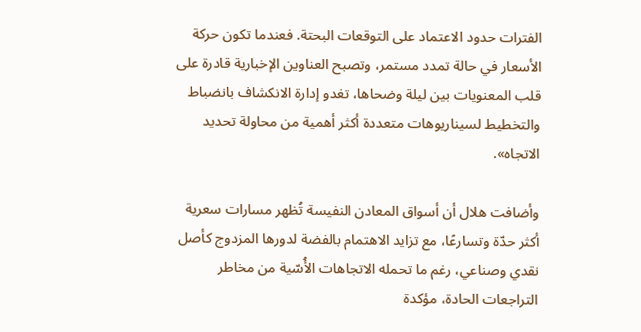الفترات حدود الاعتماد على التوقعات البحتة. فعندما تكون حركة الأسعار في حالة تمدد مستمر، وتصبح العناوين الإخبارية قادرة على قلب المعنويات بين ليلة وضحاها، تغدو إدارة الانكشاف بانضباط والتخطيط لسيناريوهات متعددة أكثر أهمية من محاولة تحديد الاتجاه».

وأضافت هلال أن أسواق المعادن النفيسة تُظهر مسارات سعرية أكثر حدّة وتسارعًا، مع تزايد الاهتمام بالفضة لدورها المزدوج كأصل نقدي وصناعي، رغم ما تحمله الاتجاهات الأُسّية من مخاطر التراجعات الحادة، مؤكدة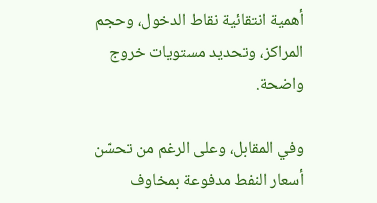أهمية انتقائية نقاط الدخول، وحجم المراكز، وتحديد مستويات خروج واضحة.

وفي المقابل، وعلى الرغم من تحسّن أسعار النفط مدفوعة بمخاوف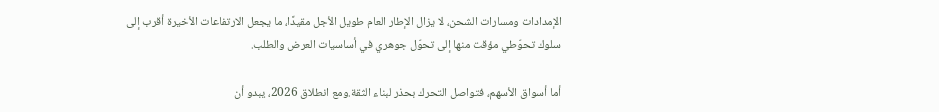الإمدادات ومسارات الشحن، لا يزال الإطار العام طويل الأجل مقيدًا، ما يجعل الارتفاعات الأخيرة أقرب إلى سلوك تحوّطي مؤقت منها إلى تحوّل جوهري في أساسيات العرض والطلب.

أما أسواق الأسهم، فتواصل التحرك بحذر لبناء الثقة.ومع انطلاق 2026، يبدو أن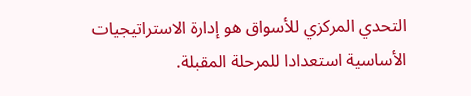التحدي المركزي للأسواق هو إدارة الاستراتيجيات الأساسية استعدادا للمرحلة المقبلة.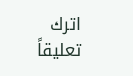اترك تعليقاً